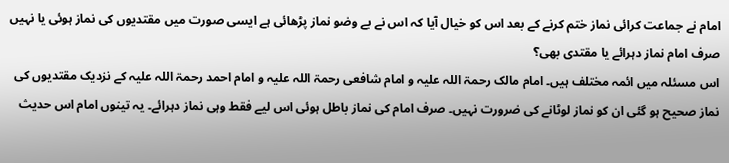امام نے جماعت کرائی نماز ختم کرنے کے بعد اس کو خیال آیا کہ اس نے بے وضو نماز پڑھائی ہے ایسی صورت میں مقتدیوں کی نماز ہوئی یا نہیں صرف امام نماز دہرائے یا مقتدی بھی؟
اس مسئلہ میں ائمہ مختلف ہیں۔ امام مالک رحمۃ اللہ علیہ و امام شافعی رحمۃ اللہ علیہ و امام احمد رحمۃ اللہ علیہ کے نزدیک مقتدیوں کی نماز صحیح ہو گئی ان کو نماز لوٹانے کی ضرورت نہیں۔ صرف امام کی نماز باطل ہوئی اس لیے فقط وہی نماز دہرائے۔ یہ تینوں امام اس حدیث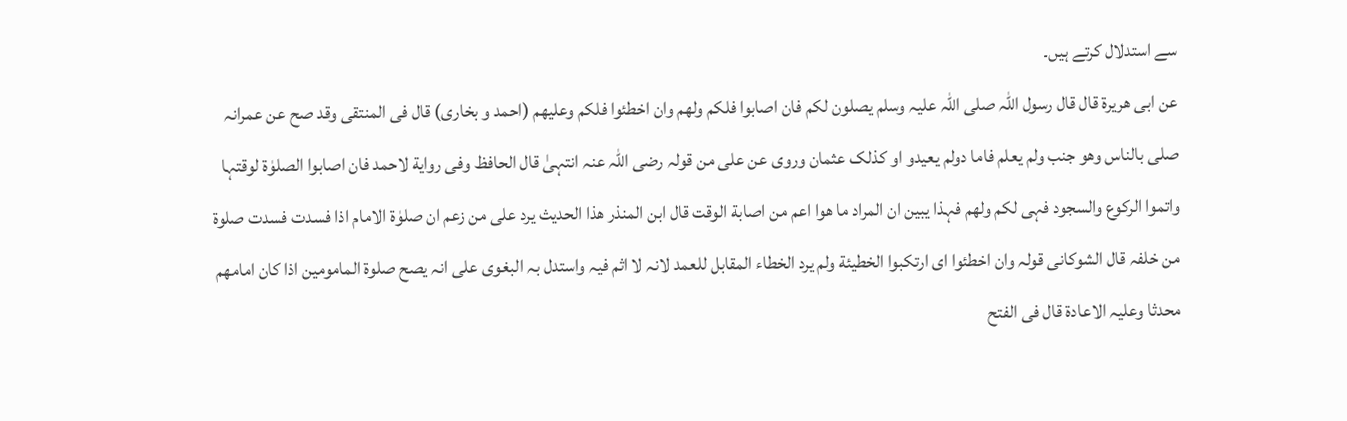سے استدلال کرتے ہیں۔
عن ابی ھریرة قال قال رسول اللّٰہ صلی اللہ علیہ وسلم یصلون لکم فان اصابوا فلکم ولھم وان اخطئوا فلکم وعلیھم (احمد و بخاری) قال فی المنتقی وقد صح عن عمرانہ صلی بالناس وھو جنب ولم یعلم فاما دولم یعیدو او کذلک عثمان وروی عن علی من قولہ رضی اللّٰہ عنہ انتہیٰ قال الحافظ وفی روایة لاحمد فان اصابوا الصلوٰة لوقتہا واتموا الرکوع والسجود فہی لکم ولھم فہذا یبین ان المراد ما ھوا اعم من اصابة الوقت قال ابن المنذر ھذا الحدیث یرد علی من زعم ان صلوٰة الامام اذا فسدت فسدت صلوة من خلفہ قال الشوکانی قولہ وان اخطئوا ای ارتکبوا الخطیئة ولم یرد الخطاء المقابل للعمد لانہ لا اثم فیہ واستدل بہ البغوی علی انہ یصح صلوة المامومین اذا کان امامھم محدثا وعلیہ الاعادة قال فی الفتح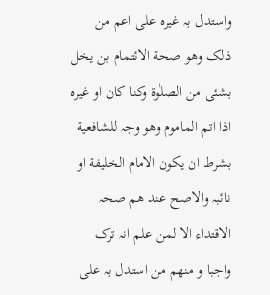واستدل بہ غیرہ علی اعم من ذلک وھو صحة الائتمام بن یخل بشئی من الصلٰوة وکنا کان او غیرہ اذا اتم الماموم وھو وجہ للشافعیة بشرط ان یکون الامام الخلیفة او نائبہ والاصح عند ھم صحہ الاقتداء الا لمن علم انہ ترک واجبا و منھم من استدل بہ علی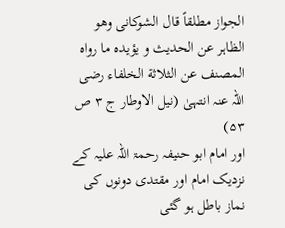الجواز مطلقاً قال الشوکانی وھو الظاہر عن الحدیث و یؤیدہ ما رواہ المصنف عن الثلاثة الخلفاء رضی اللہ عنہ انتہیٰ (نیل الاوطار ج ۳ ص ۵۳)
اور امام ابو حنیفہ رحمۃ اللہ علیہ کے نزدیک امام اور مقتدی دونوں کی نماز باطل ہو گئی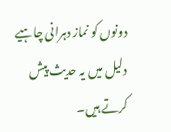دونوں کو نماز دہرانی چاہیے دلیل میں یہ حدیث پیش کرتے ہیں۔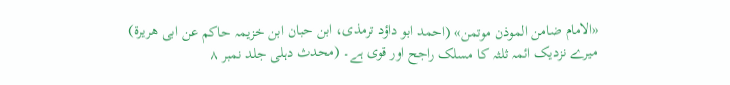«الامام ضامن الموذن موتمن» (احمد ابو داؤد ترمذی، ابن حبان ابن خزیمہ حاکم عن ابی ھریرۃ)
میرے نزدیک ائمہ ثلثہ کا مسلک راجح اور قوی ہے۔ (محدث دہلی جلد نمبر ۸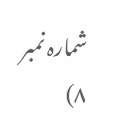شمارہ نمبر ۸)